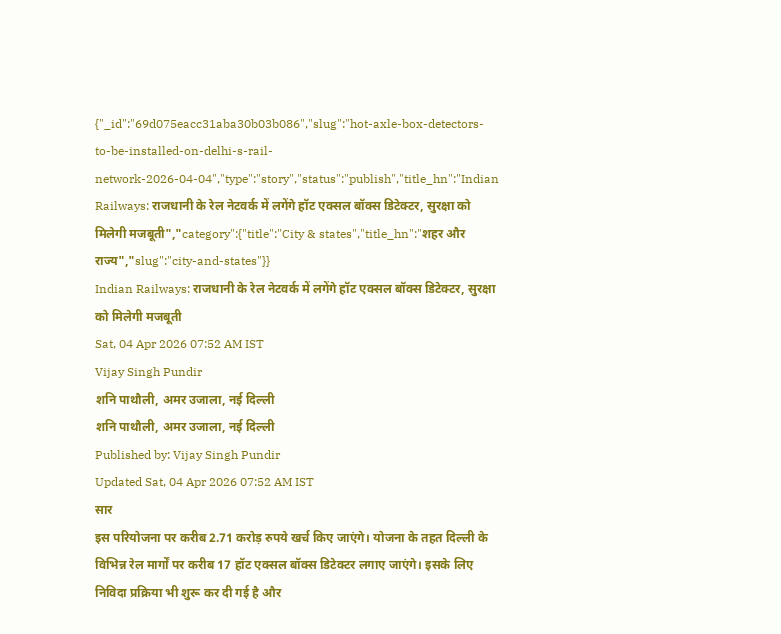{"_id":"69d075eacc31aba30b03b086","slug":"hot-axle-box-detectors-to-be-installed-on-delhi-s-rail-network-2026-04-04","type":"story","status":"publish","title_hn":"Indian Railways: राजधानी के रेल नेटवर्क में लगेंगे हॉट एक्सल बॉक्स डिटेक्टर, सुरक्षा को मिलेगी मजबूती","category":{"title":"City & states","title_hn":"शहर और राज्य","slug":"city-and-states"}}
Indian Railways: राजधानी के रेल नेटवर्क में लगेंगे हॉट एक्सल बॉक्स डिटेक्टर, सुरक्षा को मिलेगी मजबूती
Sat, 04 Apr 2026 07:52 AM IST
Vijay Singh Pundir
शनि पाथौली, अमर उजाला, नई दिल्ली
शनि पाथौली, अमर उजाला, नई दिल्ली
Published by: Vijay Singh Pundir
Updated Sat, 04 Apr 2026 07:52 AM IST
सार
इस परियोजना पर करीब 2.71 करोड़ रुपये खर्च किए जाएंगे। योजना के तहत दिल्ली के विभिन्न रेल मार्गों पर करीब 17 हॉट एक्सल बॉक्स डिटेक्टर लगाए जाएंगे। इसके लिए निविदा प्रक्रिया भी शुरू कर दी गई है और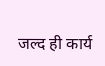जल्द ही कार्य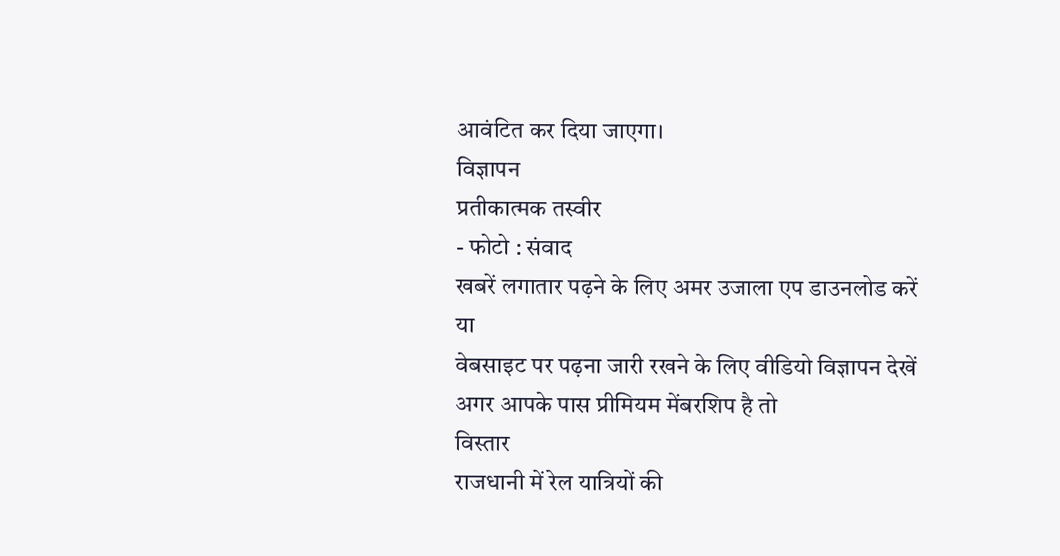आवंटित कर दिया जाएगा।
विज्ञापन
प्रतीकात्मक तस्वीर
- फोटो : संवाद
खबरें लगातार पढ़ने के लिए अमर उजाला एप डाउनलोड करें
या
वेबसाइट पर पढ़ना जारी रखने के लिए वीडियो विज्ञापन देखें
अगर आपके पास प्रीमियम मेंबरशिप है तो
विस्तार
राजधानी में रेल यात्रियों की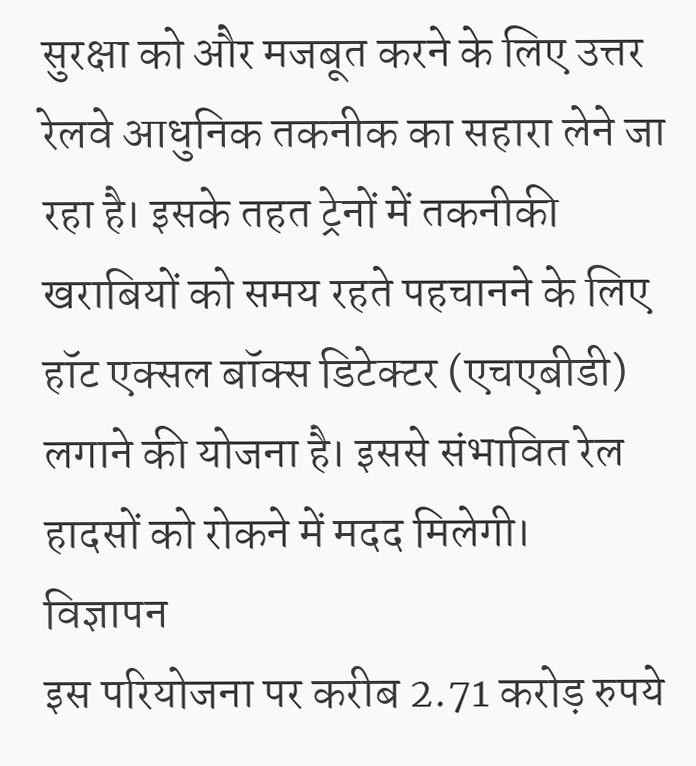सुरक्षा को और मजबूत करने के लिए उत्तर रेलवे आधुनिक तकनीक का सहारा लेने जा रहा है। इसके तहत ट्रेनों में तकनीकी खराबियों को समय रहते पहचानने के लिए हॉट एक्सल बॉक्स डिटेक्टर (एचएबीडी) लगाने की योजना है। इससे संभावित रेल हादसों को रोकने में मदद मिलेगी।
विज्ञापन
इस परियोजना पर करीब 2.71 करोड़ रुपये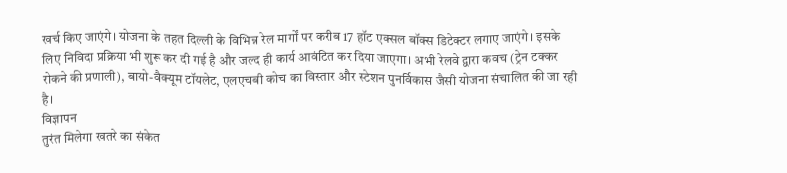खर्च किए जाएंगे। योजना के तहत दिल्ली के विभिन्न रेल मार्गों पर करीब 17 हॉट एक्सल बॉक्स डिटेक्टर लगाए जाएंगे। इसके लिए निविदा प्रक्रिया भी शुरू कर दी गई है और जल्द ही कार्य आवंटित कर दिया जाएगा। अभी रेलवे द्वारा कवच (ट्रेन टक्कर रोकने की प्रणाली), बायो-वैक्यूम टॉयलेट, एलएचबी कोच का विस्तार और स्टेशन पुनर्विकास जैसी योजना संचालित की जा रही है।
विज्ञापन
तुरंत मिलेगा खतरे का संकेत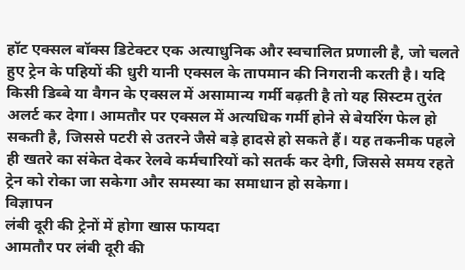हॉट एक्सल बॉक्स डिटेक्टर एक अत्याधुनिक और स्वचालित प्रणाली है, जो चलते हुए ट्रेन के पहियों की धुरी यानी एक्सल के तापमान की निगरानी करती है। यदि किसी डिब्बे या वैगन के एक्सल में असामान्य गर्मी बढ़ती है तो यह सिस्टम तुरंत अलर्ट कर देगा। आमतौर पर एक्सल में अत्यधिक गर्मी होने से बेयरिंग फेल हो सकती है, जिससे पटरी से उतरने जैसे बड़े हादसे हो सकते हैं। यह तकनीक पहले ही खतरे का संकेत देकर रेलवे कर्मचारियों को सतर्क कर देगी, जिससे समय रहते ट्रेन को रोका जा सकेगा और समस्या का समाधान हो सकेगा।
विज्ञापन
लंबी दूरी की ट्रेनों में होगा खास फायदा
आमतौर पर लंबी दूरी की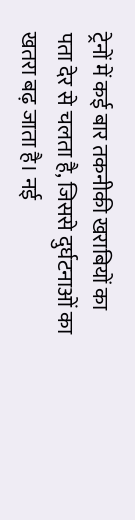ट्रेनों में कई बार तकनीकी खराबियों का पता देर से चलता है, जिससे दुर्घटनाओं का खतरा बढ़ जाता है। नई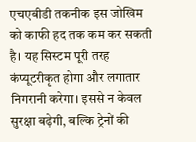एचएबीडी तकनीक इस जोखिम को काफी हद तक कम कर सकती है। यह सिस्टम पूरी तरह कंप्यूटरीकृत होगा और लगातार निगरानी करेगा। इससे न केवल सुरक्षा बढ़ेगी, बल्कि ट्रेनों की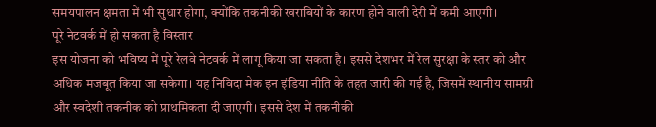समयपालन क्षमता में भी सुधार होगा, क्योंकि तकनीकी खराबियों के कारण होने वाली देरी में कमी आएगी।
पूरे नेटवर्क में हो सकता है विस्तार
इस योजना को भविष्य में पूरे रेलवे नेटवर्क में लागू किया जा सकता है। इससे देशभर में रेल सुरक्षा के स्तर को और अधिक मजबूत किया जा सकेगा। यह निविदा मेक इन इंडिया नीति के तहत जारी की गई है, जिसमें स्थानीय सामग्री और स्वदेशी तकनीक को प्राथमिकता दी जाएगी। इससे देश में तकनीकी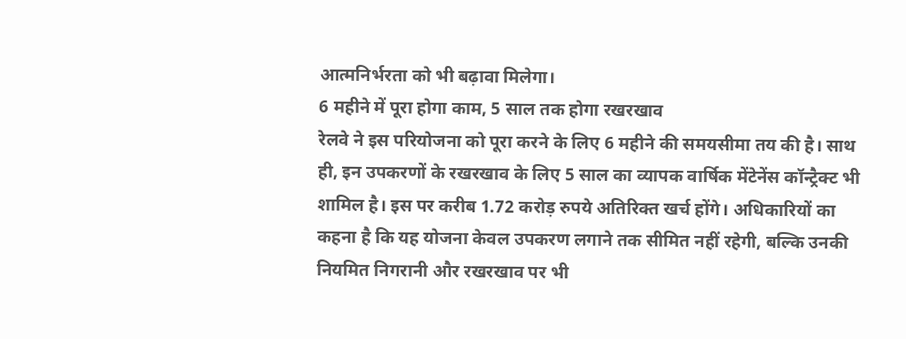आत्मनिर्भरता को भी बढ़ावा मिलेगा।
6 महीने में पूरा होगा काम, 5 साल तक होगा रखरखाव
रेलवे ने इस परियोजना को पूरा करने के लिए 6 महीने की समयसीमा तय की है। साथ ही, इन उपकरणों के रखरखाव के लिए 5 साल का व्यापक वार्षिक मेंटेनेंस कॉन्ट्रैक्ट भी शामिल है। इस पर करीब 1.72 करोड़ रुपये अतिरिक्त खर्च होंगे। अधिकारियों का कहना है कि यह योजना केवल उपकरण लगाने तक सीमित नहीं रहेगी, बल्कि उनकी नियमित निगरानी और रखरखाव पर भी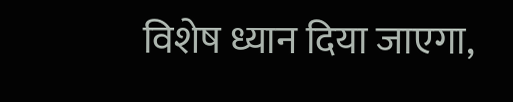विशेष ध्यान दिया जाएगा,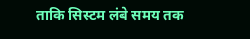ताकि सिस्टम लंबे समय तक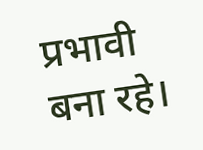प्रभावी बना रहे।